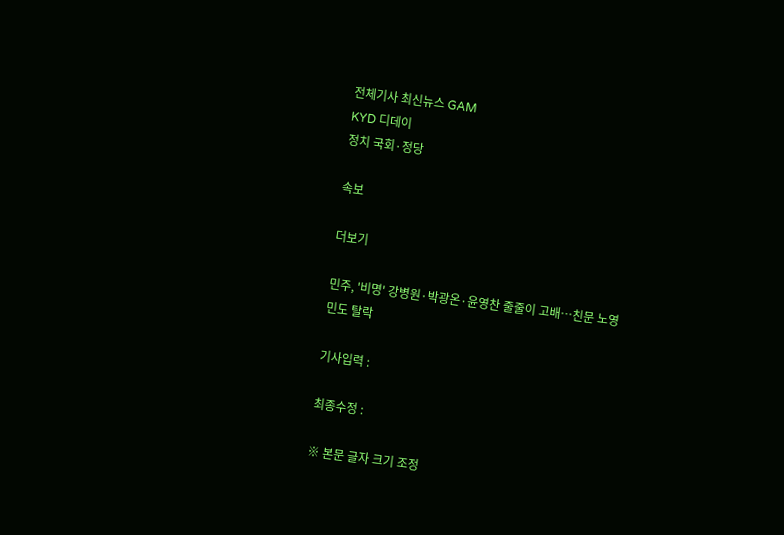전체기사 최신뉴스 GAM
KYD 디데이
정치 국회·정당

속보

더보기

민주, '비명' 강병원·박광온·윤영찬 줄줄이 고배…친문 노영민도 탈락

기사입력 :

최종수정 :

※ 본문 글자 크기 조정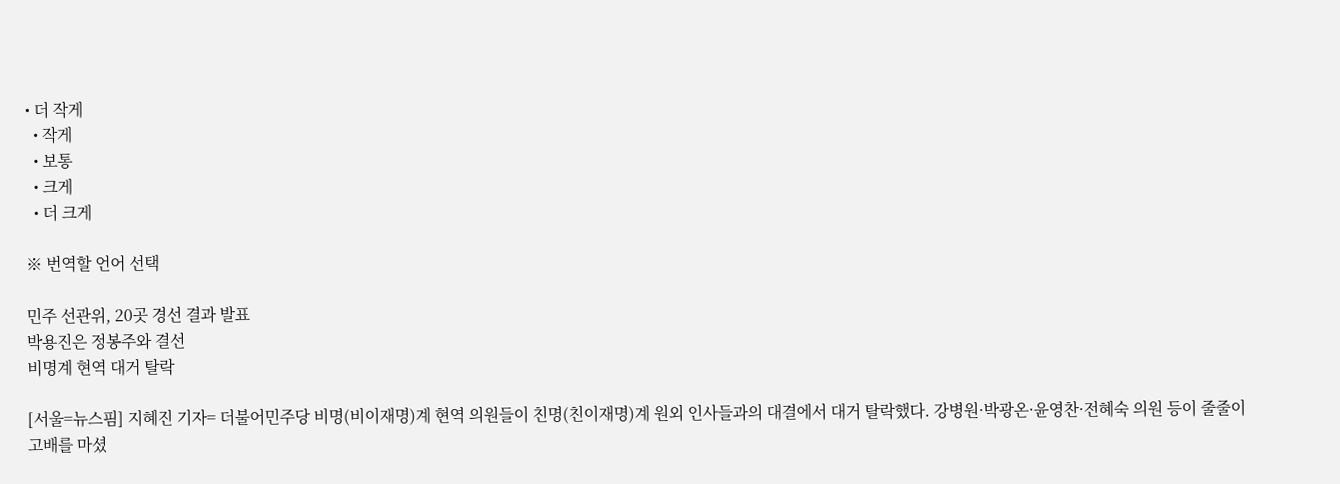• 더 작게
  • 작게
  • 보통
  • 크게
  • 더 크게

※ 번역할 언어 선택

민주 선관위, 20곳 경선 결과 발표
박용진은 정봉주와 결선
비명계 현역 대거 탈락

[서울=뉴스핌] 지혜진 기자= 더불어민주당 비명(비이재명)계 현역 의원들이 친명(친이재명)계 원외 인사들과의 대결에서 대거 탈락했다. 강병원·박광온·윤영찬·전혜숙 의원 등이 줄줄이 고배를 마셨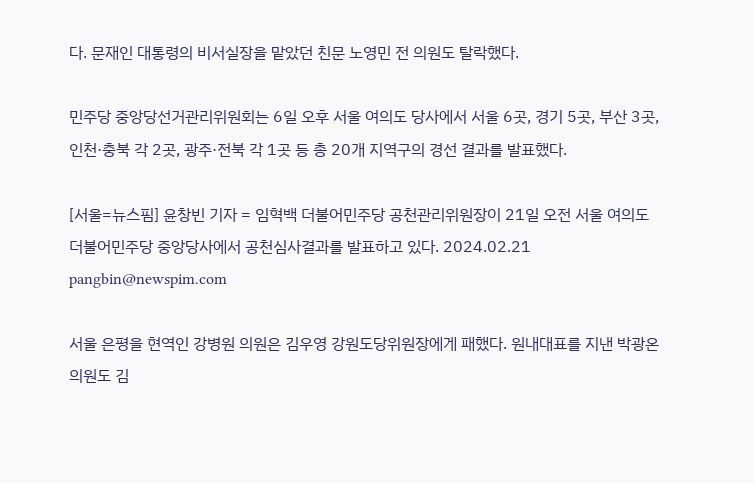다. 문재인 대통령의 비서실장을 맡았던 친문 노영민 전 의원도 탈락했다.

민주당 중앙당선거관리위원회는 6일 오후 서울 여의도 당사에서 서울 6곳, 경기 5곳, 부산 3곳, 인천·충북 각 2곳, 광주·전북 각 1곳 등 총 20개 지역구의 경선 결과를 발표했다.

[서울=뉴스핌] 윤창빈 기자 = 임혁백 더불어민주당 공천관리위원장이 21일 오전 서울 여의도 더불어민주당 중앙당사에서 공천심사결과를 발표하고 있다. 2024.02.21 pangbin@newspim.com

서울 은평을 현역인 강병원 의원은 김우영 강원도당위원장에게 패했다. 원내대표를 지낸 박광온 의원도 김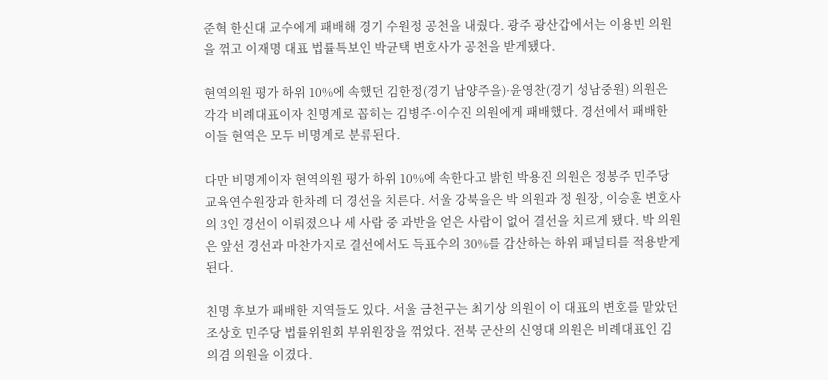준혁 한신대 교수에게 패배해 경기 수원정 공천을 내줬다. 광주 광산갑에서는 이용빈 의원을 꺾고 이재명 대표 법률특보인 박균택 변호사가 공천을 받게됐다.

현역의원 평가 하위 10%에 속했던 김한정(경기 남양주을)·윤영찬(경기 성남중원) 의원은 각각 비례대표이자 친명계로 꼽히는 김병주·이수진 의원에게 패배했다. 경선에서 패배한 이들 현역은 모두 비명계로 분류된다.

다만 비명계이자 현역의원 평가 하위 10%에 속한다고 밝힌 박용진 의원은 정봉주 민주당 교육연수원장과 한차례 더 경선을 치른다. 서울 강북을은 박 의원과 정 원장, 이승훈 변호사의 3인 경선이 이뤄졌으나 세 사람 중 과반을 얻은 사람이 없어 결선을 치르게 됐다. 박 의원은 앞선 경선과 마찬가지로 결선에서도 득표수의 30%를 감산하는 하위 패널티를 적용받게 된다.

친명 후보가 패배한 지역들도 있다. 서울 금천구는 최기상 의원이 이 대표의 변호를 맡았던 조상호 민주당 법률위원회 부위원장을 꺾었다. 전북 군산의 신영대 의원은 비례대표인 김의겸 의원을 이겼다.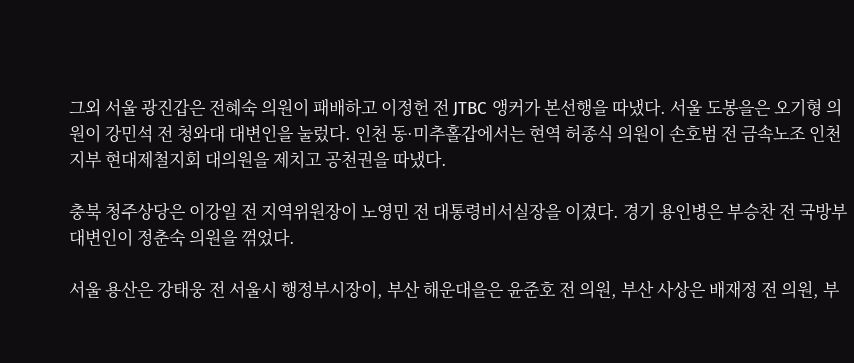그외 서울 광진갑은 전혜숙 의원이 패배하고 이정헌 전 JTBC 앵커가 본선행을 따냈다. 서울 도봉을은 오기형 의원이 강민석 전 청와대 대변인을 눌렀다. 인천 동·미추홀갑에서는 현역 허종식 의원이 손호범 전 금속노조 인천지부 현대제철지회 대의원을 제치고 공천권을 따냈다.

충북 청주상당은 이강일 전 지역위원장이 노영민 전 대통령비서실장을 이겼다. 경기 용인병은 부승찬 전 국방부 대변인이 정춘숙 의원을 꺾었다.

서울 용산은 강태웅 전 서울시 행정부시장이, 부산 해운대을은 윤준호 전 의원, 부산 사상은 배재정 전 의원, 부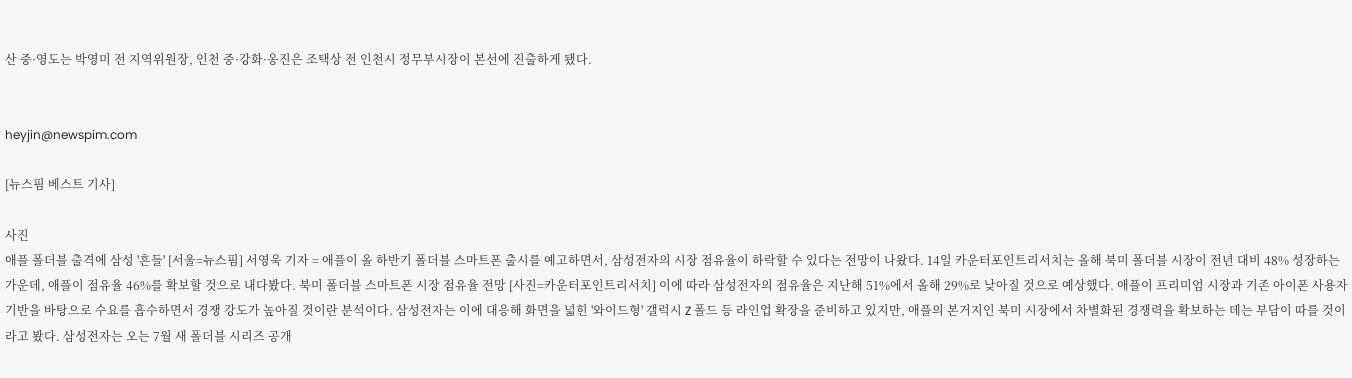산 중·영도는 박영미 전 지역위원장, 인천 중·강화·옹진은 조택상 전 인천시 정무부시장이 본선에 진출하게 됐다.


heyjin@newspim.com

[뉴스핌 베스트 기사]

사진
애플 폴더블 출격에 삼성 '흔들' [서울=뉴스핌] 서영욱 기자 = 애플이 올 하반기 폴더블 스마트폰 출시를 예고하면서, 삼성전자의 시장 점유율이 하락할 수 있다는 전망이 나왔다. 14일 카운터포인트리서치는 올해 북미 폴더블 시장이 전년 대비 48% 성장하는 가운데, 애플이 점유율 46%를 확보할 것으로 내다봤다. 북미 폴더블 스마트폰 시장 점유율 전망 [사진=카운터포인트리서치] 이에 따라 삼성전자의 점유율은 지난해 51%에서 올해 29%로 낮아질 것으로 예상했다. 애플이 프리미엄 시장과 기존 아이폰 사용자 기반을 바탕으로 수요를 흡수하면서 경쟁 강도가 높아질 것이란 분석이다. 삼성전자는 이에 대응해 화면을 넓힌 '와이드형' 갤럭시 Z 폴드 등 라인업 확장을 준비하고 있지만, 애플의 본거지인 북미 시장에서 차별화된 경쟁력을 확보하는 데는 부담이 따를 것이라고 봤다. 삼성전자는 오는 7월 새 폴더블 시리즈 공개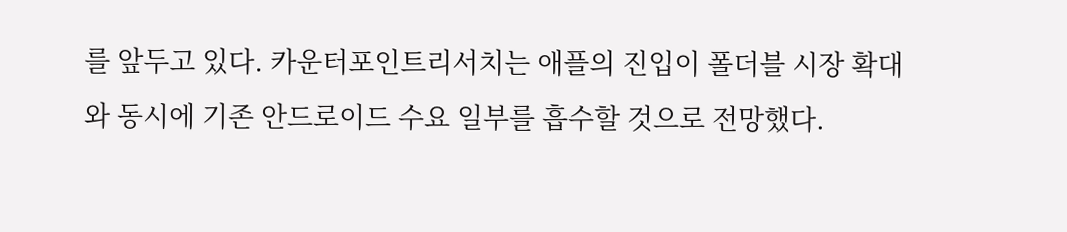를 앞두고 있다. 카운터포인트리서치는 애플의 진입이 폴더블 시장 확대와 동시에 기존 안드로이드 수요 일부를 흡수할 것으로 전망했다.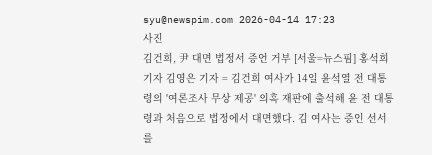syu@newspim.com 2026-04-14 17:23
사진
김건희, 尹 대면 법정서 증언 거부 [서울=뉴스핌] 홍석희 기자 김영은 기자 = 김건희 여사가 14일 윤석열 전 대통령의 '여론조사 무상 제공' 의혹 재판에 출석해 윤 전 대통령과 처음으로 법정에서 대면했다. 김 여사는 증인 선서를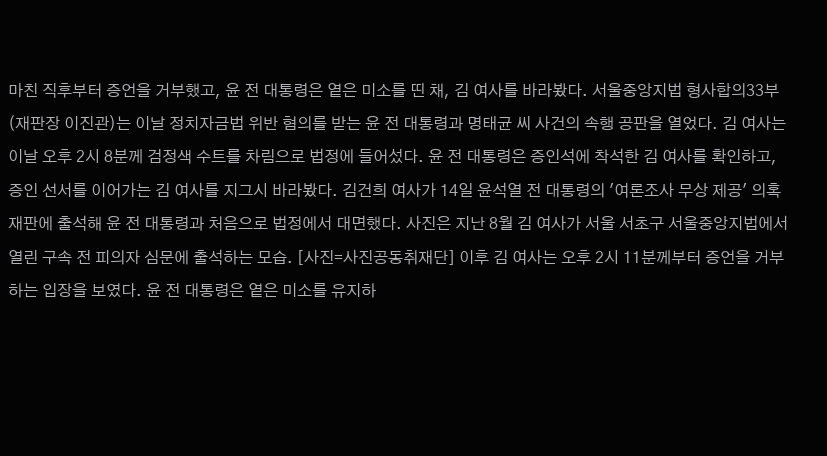마친 직후부터 증언을 거부했고, 윤 전 대통령은 옅은 미소를 띤 채, 김 여사를 바라봤다. 서울중앙지법 형사합의33부(재판장 이진관)는 이날 정치자금법 위반 혐의를 받는 윤 전 대통령과 명태균 씨 사건의 속행 공판을 열었다. 김 여사는 이날 오후 2시 8분께 검정색 수트를 차림으로 법정에 들어섰다. 윤 전 대통령은 증인석에 착석한 김 여사를 확인하고, 증인 선서를 이어가는 김 여사를 지그시 바라봤다. 김건희 여사가 14일 윤석열 전 대통령의 '여론조사 무상 제공' 의혹 재판에 출석해 윤 전 대통령과 처음으로 법정에서 대면했다. 사진은 지난 8월 김 여사가 서울 서초구 서울중앙지법에서 열린 구속 전 피의자 심문에 출석하는 모습. [사진=사진공동취재단] 이후 김 여사는 오후 2시 11분께부터 증언을 거부하는 입장을 보였다. 윤 전 대통령은 옅은 미소를 유지하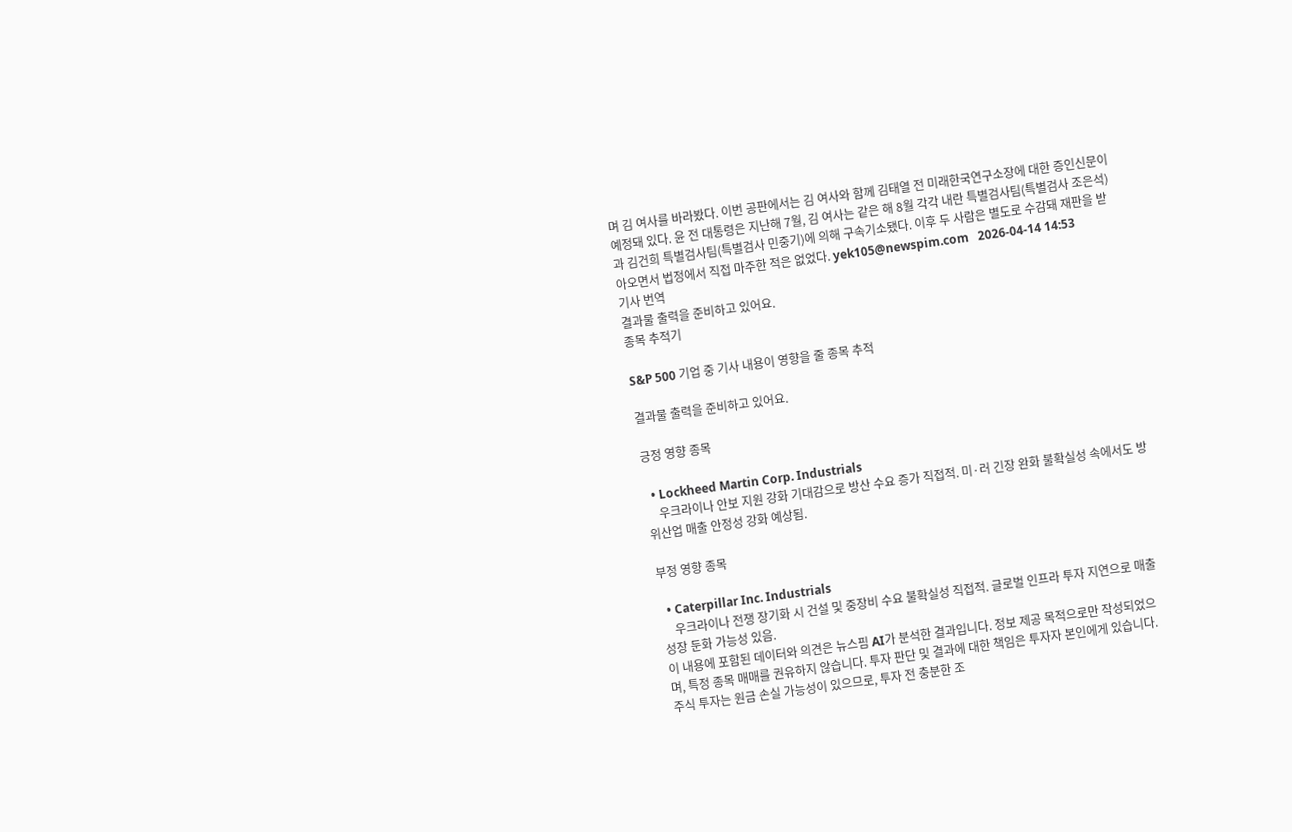며 김 여사를 바라봤다. 이번 공판에서는 김 여사와 함께 김태열 전 미래한국연구소장에 대한 증인신문이 예정돼 있다. 윤 전 대통령은 지난해 7월, 김 여사는 같은 해 8월 각각 내란 특별검사팀(특별검사 조은석)과 김건희 특별검사팀(특별검사 민중기)에 의해 구속기소됐다. 이후 두 사람은 별도로 수감돼 재판을 받아오면서 법정에서 직접 마주한 적은 없었다. yek105@newspim.com   2026-04-14 14:53
기사 번역
결과물 출력을 준비하고 있어요.
종목 추적기

S&P 500 기업 중 기사 내용이 영향을 줄 종목 추적

결과물 출력을 준비하고 있어요.

긍정 영향 종목

  • Lockheed Martin Corp. Industrials
    우크라이나 안보 지원 강화 기대감으로 방산 수요 증가 직접적. 미·러 긴장 완화 불확실성 속에서도 방위산업 매출 안정성 강화 예상됨.

부정 영향 종목

  • Caterpillar Inc. Industrials
    우크라이나 전쟁 장기화 시 건설 및 중장비 수요 불확실성 직접적. 글로벌 인프라 투자 지연으로 매출 성장 둔화 가능성 있음.
이 내용에 포함된 데이터와 의견은 뉴스핌 AI가 분석한 결과입니다. 정보 제공 목적으로만 작성되었으며, 특정 종목 매매를 권유하지 않습니다. 투자 판단 및 결과에 대한 책임은 투자자 본인에게 있습니다. 주식 투자는 원금 손실 가능성이 있으므로, 투자 전 충분한 조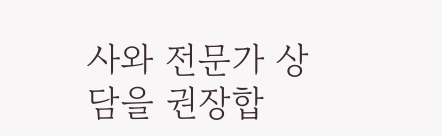사와 전문가 상담을 권장합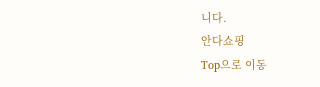니다.
안다쇼핑
Top으로 이동